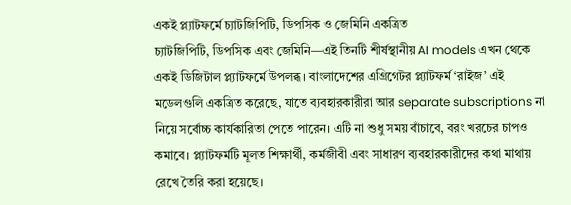একই প্ল্যাটফর্মে চ্যাটজিপিটি, ডিপসিক ও জেমিনি একত্রিত
চ্যাটজিপিটি, ডিপসিক এবং জেমিনি—এই তিনটি শীর্ষস্থানীয় AI models এখন থেকে একই ডিজিটাল প্ল্যাটফর্মে উপলব্ধ। বাংলাদেশের এগ্রিগেটর প্ল্যাটফর্ম ‘রাইজ’ এই মডেলগুলি একত্রিত করেছে, যাতে ব্যবহারকারীরা আর separate subscriptions না নিয়ে সর্বোচ্চ কার্যকারিতা পেতে পারেন। এটি না শুধু সময় বাঁচাবে, বরং খরচের চাপও কমাবে। প্ল্যাটফর্মটি মূলত শিক্ষার্থী, কর্মজীবী এবং সাধারণ ব্যবহারকারীদের কথা মাথায় রেখে তৈরি করা হয়েছে।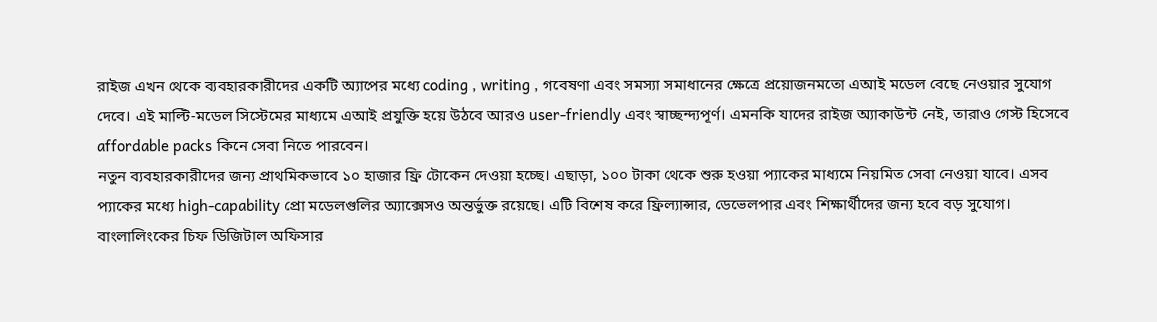রাইজ এখন থেকে ব্যবহারকারীদের একটি অ্যাপের মধ্যে coding , writing , গবেষণা এবং সমস্যা সমাধানের ক্ষেত্রে প্রয়োজনমতো এআই মডেল বেছে নেওয়ার সুযোগ দেবে। এই মাল্টি-মডেল সিস্টেমের মাধ্যমে এআই প্রযুক্তি হয়ে উঠবে আরও user-friendly এবং স্বাচ্ছন্দ্যপূর্ণ। এমনকি যাদের রাইজ অ্যাকাউন্ট নেই, তারাও গেস্ট হিসেবে affordable packs কিনে সেবা নিতে পারবেন।
নতুন ব্যবহারকারীদের জন্য প্রাথমিকভাবে ১০ হাজার ফ্রি টোকেন দেওয়া হচ্ছে। এছাড়া, ১০০ টাকা থেকে শুরু হওয়া প্যাকের মাধ্যমে নিয়মিত সেবা নেওয়া যাবে। এসব প্যাকের মধ্যে high-capability প্রো মডেলগুলির অ্যাক্সেসও অন্তর্ভুক্ত রয়েছে। এটি বিশেষ করে ফ্রিল্যান্সার, ডেভেলপার এবং শিক্ষার্থীদের জন্য হবে বড় সুযোগ।
বাংলালিংকের চিফ ডিজিটাল অফিসার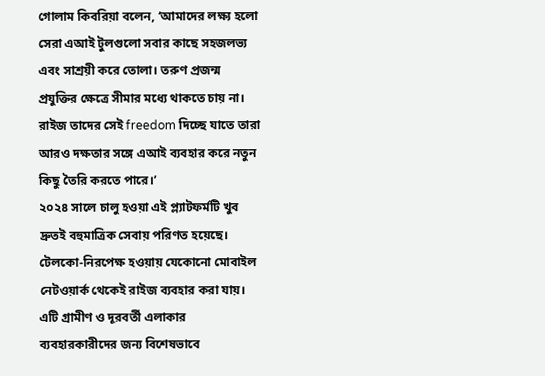গোলাম কিবরিয়া বলেন, ‘আমাদের লক্ষ্য হলো সেরা এআই টুলগুলো সবার কাছে সহজলভ্য এবং সাশ্রয়ী করে তোলা। তরুণ প্রজন্ম প্রযুক্তির ক্ষেত্রে সীমার মধ্যে থাকতে চায় না। রাইজ তাদের সেই freedom দিচ্ছে যাতে তারা আরও দক্ষতার সঙ্গে এআই ব্যবহার করে নতুন কিছু তৈরি করতে পারে।’
২০২৪ সালে চালু হওয়া এই প্ল্যাটফর্মটি খুব দ্রুতই বহুমাত্রিক সেবায় পরিণত হয়েছে। টেলকো-নিরপেক্ষ হওয়ায় যেকোনো মোবাইল নেটওয়ার্ক থেকেই রাইজ ব্যবহার করা যায়। এটি গ্রামীণ ও দূরবর্তী এলাকার ব্যবহারকারীদের জন্য বিশেষভাবে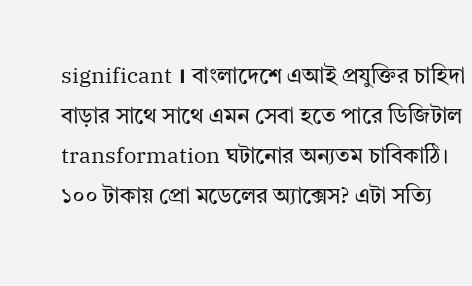significant । বাংলাদেশে এআই প্রযুক্তির চাহিদা বাড়ার সাথে সাথে এমন সেবা হতে পারে ডিজিটাল transformation ঘটানোর অন্যতম চাবিকাঠি।
১০০ টাকায় প্রো মডেলের অ্যাক্সেস? এটা সত্যি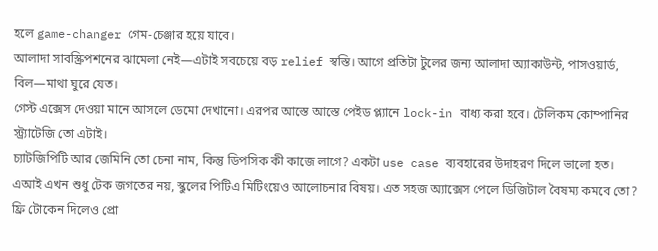হলে game-changer গেম-চেঞ্জার হয়ে যাবে।
আলাদা সাবস্ক্রিপশনের ঝামেলা নেই—এটাই সবচেয়ে বড় relief স্বস্তি। আগে প্রতিটা টুলের জন্য আলাদা অ্যাকাউন্ট, পাসওয়ার্ড, বিল—মাথা ঘুরে যেত।
গেস্ট এক্সেস দেওয়া মানে আসলে ডেমো দেখানো। এরপর আস্তে আস্তে পেইড প্ল্যানে lock-in বাধ্য করা হবে। টেলিকম কোম্পানির স্ট্র্যাটেজি তো এটাই।
চ্যাটজিপিটি আর জেমিনি তো চেনা নাম, কিন্তু ডিপসিক কী কাজে লাগে? একটা use case ব্যবহারের উদাহরণ দিলে ভালো হত।
এআই এখন শুধু টেক জগতের নয়, স্কুলের পিটিএ মিটিংয়েও আলোচনার বিষয়। এত সহজ অ্যাক্সেস পেলে ডিজিটাল বৈষম্য কমবে তো?
ফ্রি টোকেন দিলেও প্রো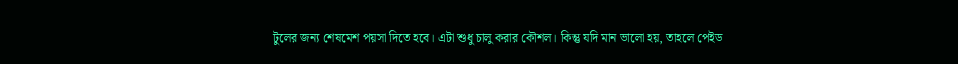টুলের জন্য শেষমেশ পয়সা দিতে হবে। এটা শুধু চালু করার কৌশল। কিন্তু যদি মান ভালো হয়, তাহলে পেইড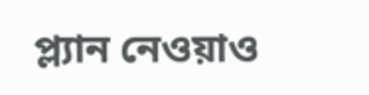প্ল্যান নেওয়াও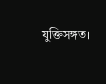যুক্তিসঙ্গত।